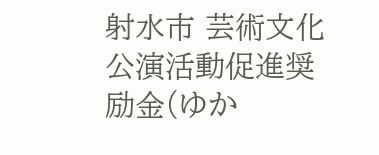射水市 芸術文化公演活動促進奨励金(ゆか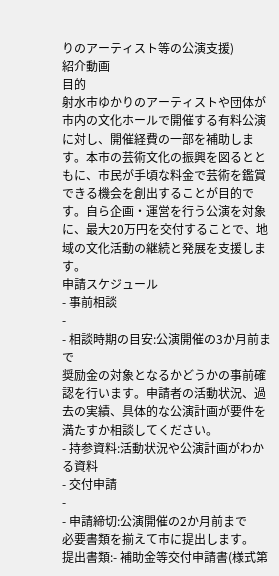りのアーティスト等の公演支援)
紹介動画
目的
射水市ゆかりのアーティストや団体が市内の文化ホールで開催する有料公演に対し、開催経費の一部を補助します。本市の芸術文化の振興を図るとともに、市民が手頃な料金で芸術を鑑賞できる機会を創出することが目的です。自ら企画・運営を行う公演を対象に、最大20万円を交付することで、地域の文化活動の継続と発展を支援します。
申請スケジュール
- 事前相談
-
- 相談時期の目安:公演開催の3か月前まで
奨励金の対象となるかどうかの事前確認を行います。申請者の活動状況、過去の実績、具体的な公演計画が要件を満たすか相談してください。
- 持参資料:活動状況や公演計画がわかる資料
- 交付申請
-
- 申請締切:公演開催の2か月前まで
必要書類を揃えて市に提出します。
提出書類:- 補助金等交付申請書(様式第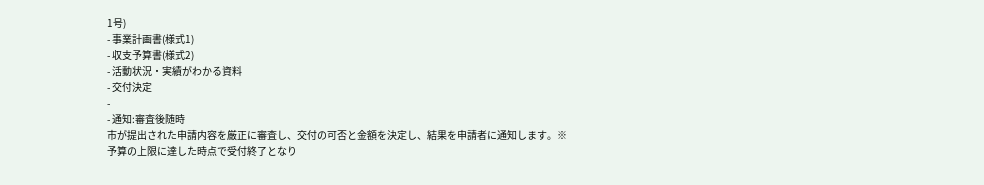1号)
- 事業計画書(様式1)
- 収支予算書(様式2)
- 活動状況・実績がわかる資料
- 交付決定
-
- 通知:審査後随時
市が提出された申請内容を厳正に審査し、交付の可否と金額を決定し、結果を申請者に通知します。※予算の上限に達した時点で受付終了となり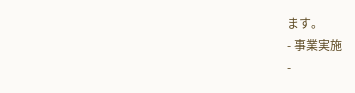ます。
- 事業実施
-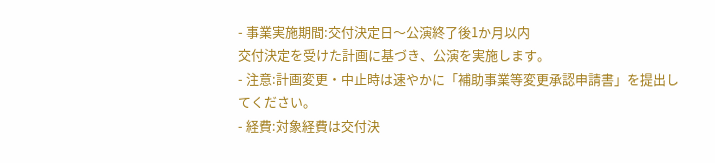- 事業実施期間:交付決定日〜公演終了後1か月以内
交付決定を受けた計画に基づき、公演を実施します。
- 注意:計画変更・中止時は速やかに「補助事業等変更承認申請書」を提出してください。
- 経費:対象経費は交付決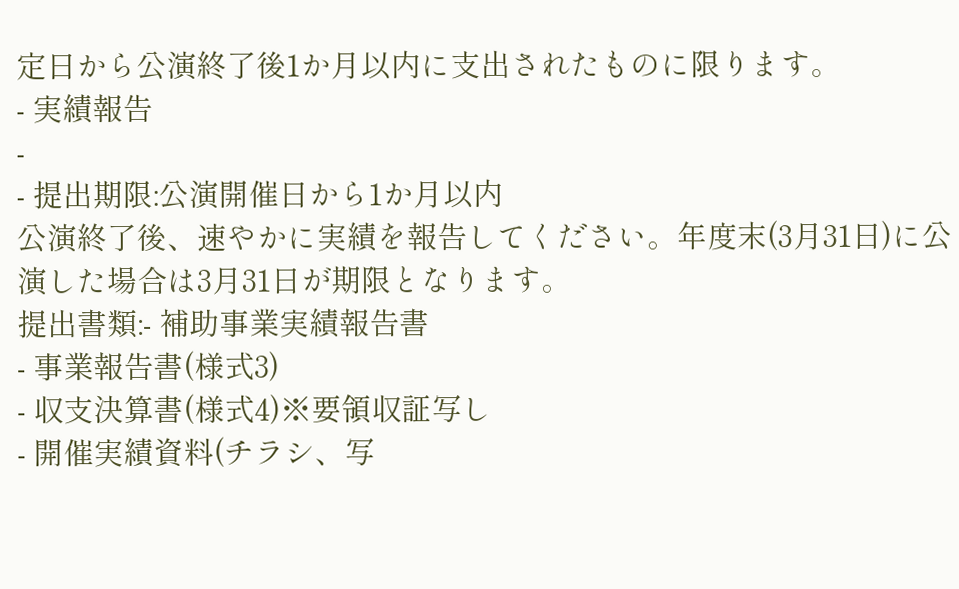定日から公演終了後1か月以内に支出されたものに限ります。
- 実績報告
-
- 提出期限:公演開催日から1か月以内
公演終了後、速やかに実績を報告してください。年度末(3月31日)に公演した場合は3月31日が期限となります。
提出書類:- 補助事業実績報告書
- 事業報告書(様式3)
- 収支決算書(様式4)※要領収証写し
- 開催実績資料(チラシ、写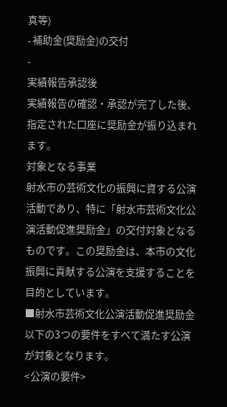真等)
- 補助金(奨励金)の交付
-
実績報告承認後
実績報告の確認・承認が完了した後、指定された口座に奨励金が振り込まれます。
対象となる事業
射水市の芸術文化の振興に資する公演活動であり、特に「射水市芸術文化公演活動促進奨励金」の交付対象となるものです。この奨励金は、本市の文化振興に貢献する公演を支援することを目的としています。
■射水市芸術文化公演活動促進奨励金
以下の3つの要件をすべて満たす公演が対象となります。
<公演の要件>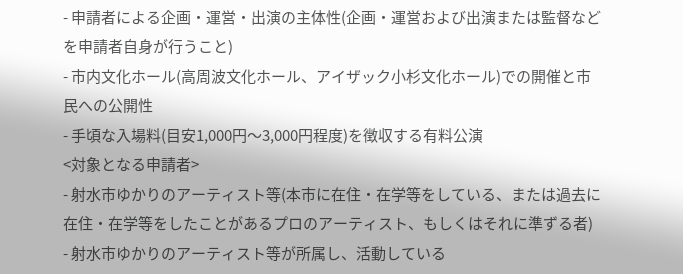- 申請者による企画・運営・出演の主体性(企画・運営および出演または監督などを申請者自身が行うこと)
- 市内文化ホール(高周波文化ホール、アイザック小杉文化ホール)での開催と市民への公開性
- 手頃な入場料(目安1,000円〜3,000円程度)を徴収する有料公演
<対象となる申請者>
- 射水市ゆかりのアーティスト等(本市に在住・在学等をしている、または過去に在住・在学等をしたことがあるプロのアーティスト、もしくはそれに準ずる者)
- 射水市ゆかりのアーティスト等が所属し、活動している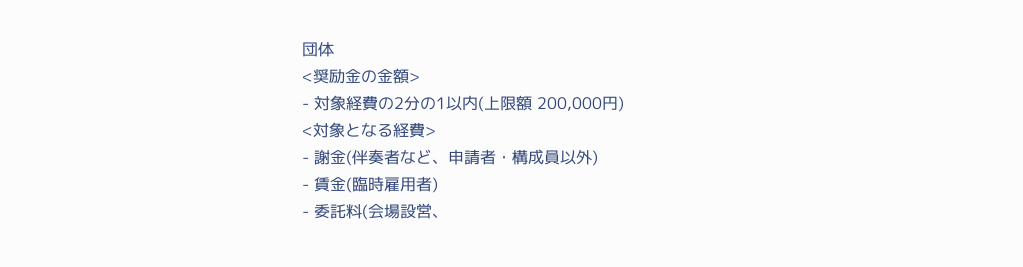団体
<奨励金の金額>
- 対象経費の2分の1以内(上限額 200,000円)
<対象となる経費>
- 謝金(伴奏者など、申請者・構成員以外)
- 賃金(臨時雇用者)
- 委託料(会場設営、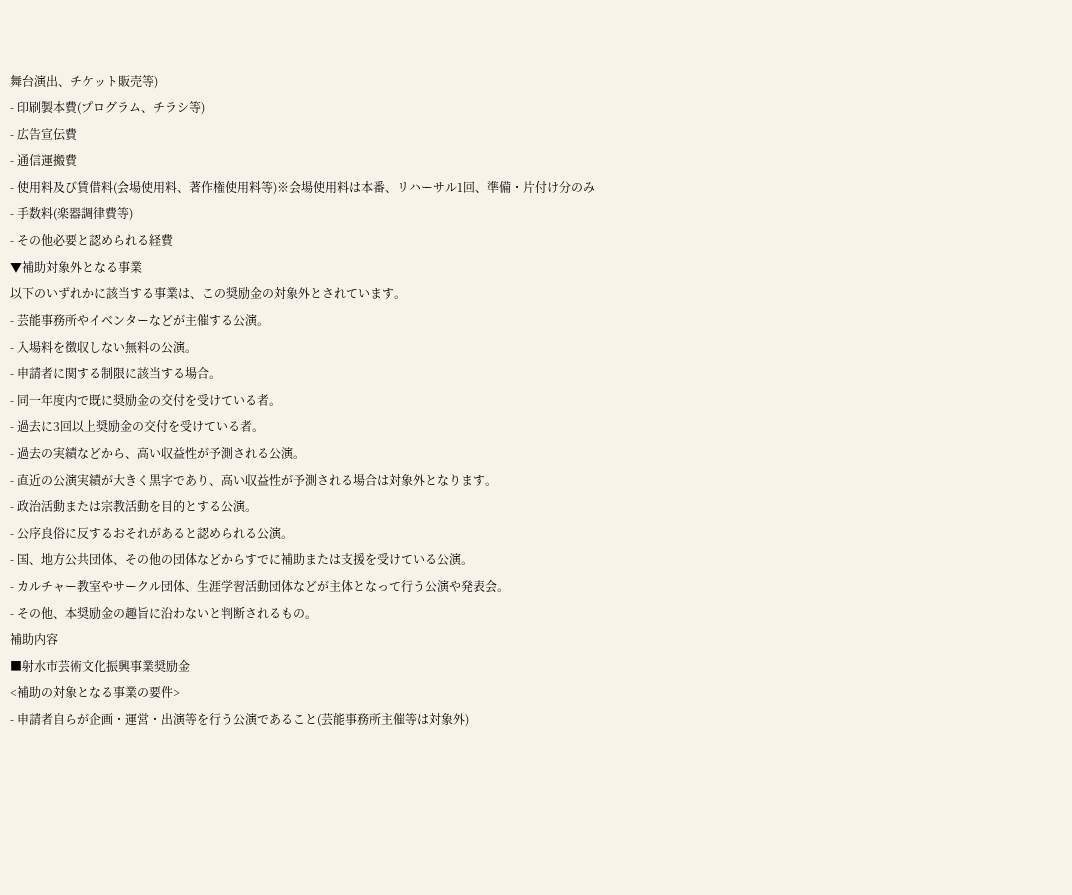舞台演出、チケット販売等)
- 印刷製本費(プログラム、チラシ等)
- 広告宣伝費
- 通信運搬費
- 使用料及び賃借料(会場使用料、著作権使用料等)※会場使用料は本番、リハーサル1回、準備・片付け分のみ
- 手数料(楽器調律費等)
- その他必要と認められる経費
▼補助対象外となる事業
以下のいずれかに該当する事業は、この奨励金の対象外とされています。
- 芸能事務所やイベンターなどが主催する公演。
- 入場料を徴収しない無料の公演。
- 申請者に関する制限に該当する場合。
- 同一年度内で既に奨励金の交付を受けている者。
- 過去に3回以上奨励金の交付を受けている者。
- 過去の実績などから、高い収益性が予測される公演。
- 直近の公演実績が大きく黒字であり、高い収益性が予測される場合は対象外となります。
- 政治活動または宗教活動を目的とする公演。
- 公序良俗に反するおそれがあると認められる公演。
- 国、地方公共団体、その他の団体などからすでに補助または支援を受けている公演。
- カルチャー教室やサークル団体、生涯学習活動団体などが主体となって行う公演や発表会。
- その他、本奨励金の趣旨に沿わないと判断されるもの。
補助内容
■射水市芸術文化振興事業奨励金
<補助の対象となる事業の要件>
- 申請者自らが企画・運営・出演等を行う公演であること(芸能事務所主催等は対象外)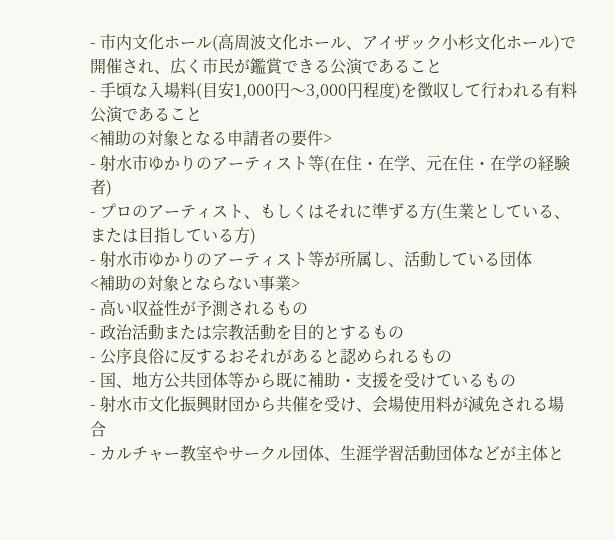- 市内文化ホール(高周波文化ホール、アイザック小杉文化ホール)で開催され、広く市民が鑑賞できる公演であること
- 手頃な入場料(目安1,000円〜3,000円程度)を徴収して行われる有料公演であること
<補助の対象となる申請者の要件>
- 射水市ゆかりのアーティスト等(在住・在学、元在住・在学の経験者)
- プロのアーティスト、もしくはそれに準ずる方(生業としている、または目指している方)
- 射水市ゆかりのアーティスト等が所属し、活動している団体
<補助の対象とならない事業>
- 高い収益性が予測されるもの
- 政治活動または宗教活動を目的とするもの
- 公序良俗に反するおそれがあると認められるもの
- 国、地方公共団体等から既に補助・支援を受けているもの
- 射水市文化振興財団から共催を受け、会場使用料が減免される場合
- カルチャー教室やサークル団体、生涯学習活動団体などが主体と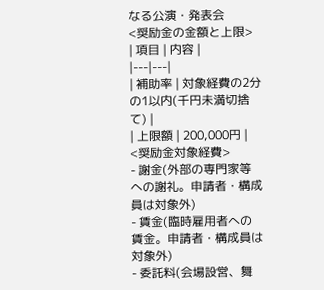なる公演・発表会
<奨励金の金額と上限>
| 項目 | 内容 |
|---|---|
| 補助率 | 対象経費の2分の1以内(千円未満切捨て) |
| 上限額 | 200,000円 |
<奨励金対象経費>
- 謝金(外部の専門家等への謝礼。申請者・構成員は対象外)
- 賃金(臨時雇用者への賃金。申請者・構成員は対象外)
- 委託料(会場設営、舞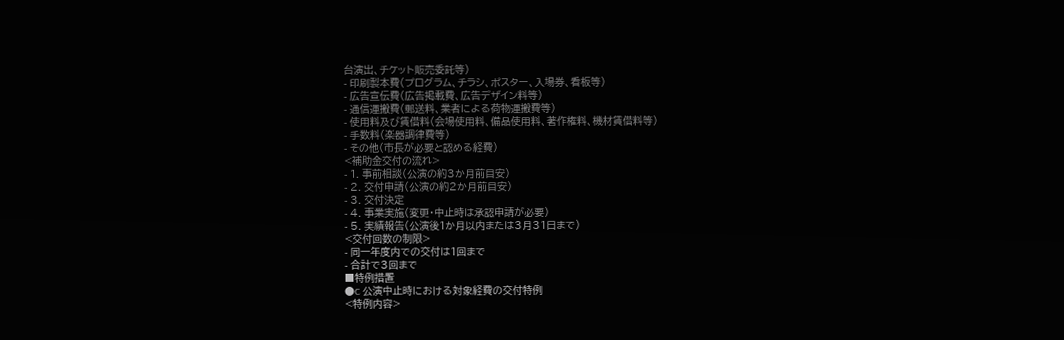台演出、チケット販売委託等)
- 印刷製本費(プログラム、チラシ、ポスター、入場券、看板等)
- 広告宣伝費(広告掲載費、広告デザイン料等)
- 通信運搬費(郵送料、業者による荷物運搬費等)
- 使用料及び賃借料(会場使用料、備品使用料、著作権料、機材賃借料等)
- 手数料(楽器調律費等)
- その他(市長が必要と認める経費)
<補助金交付の流れ>
- 1. 事前相談(公演の約3か月前目安)
- 2. 交付申請(公演の約2か月前目安)
- 3. 交付決定
- 4. 事業実施(変更・中止時は承認申請が必要)
- 5. 実績報告(公演後1か月以内または3月31日まで)
<交付回数の制限>
- 同一年度内での交付は1回まで
- 合計で3回まで
■特例措置
●C 公演中止時における対象経費の交付特例
<特例内容>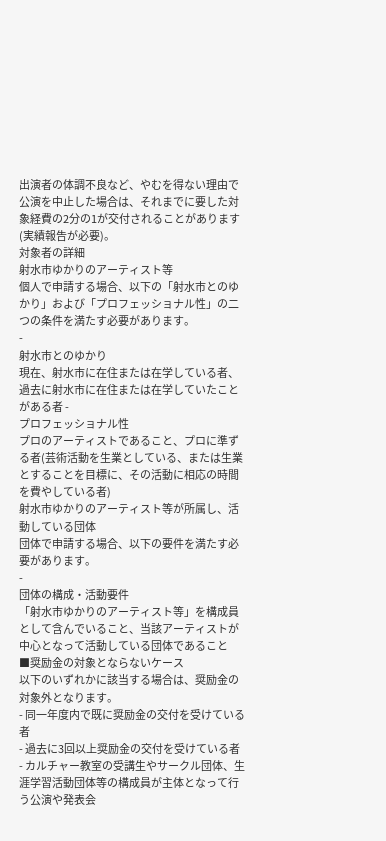出演者の体調不良など、やむを得ない理由で公演を中止した場合は、それまでに要した対象経費の2分の1が交付されることがあります(実績報告が必要)。
対象者の詳細
射水市ゆかりのアーティスト等
個人で申請する場合、以下の「射水市とのゆかり」および「プロフェッショナル性」の二つの条件を満たす必要があります。
-
射水市とのゆかり
現在、射水市に在住または在学している者、過去に射水市に在住または在学していたことがある者 -
プロフェッショナル性
プロのアーティストであること、プロに準ずる者(芸術活動を生業としている、または生業とすることを目標に、その活動に相応の時間を費やしている者)
射水市ゆかりのアーティスト等が所属し、活動している団体
団体で申請する場合、以下の要件を満たす必要があります。
-
団体の構成・活動要件
「射水市ゆかりのアーティスト等」を構成員として含んでいること、当該アーティストが中心となって活動している団体であること
■奨励金の対象とならないケース
以下のいずれかに該当する場合は、奨励金の対象外となります。
- 同一年度内で既に奨励金の交付を受けている者
- 過去に3回以上奨励金の交付を受けている者
- カルチャー教室の受講生やサークル団体、生涯学習活動団体等の構成員が主体となって行う公演や発表会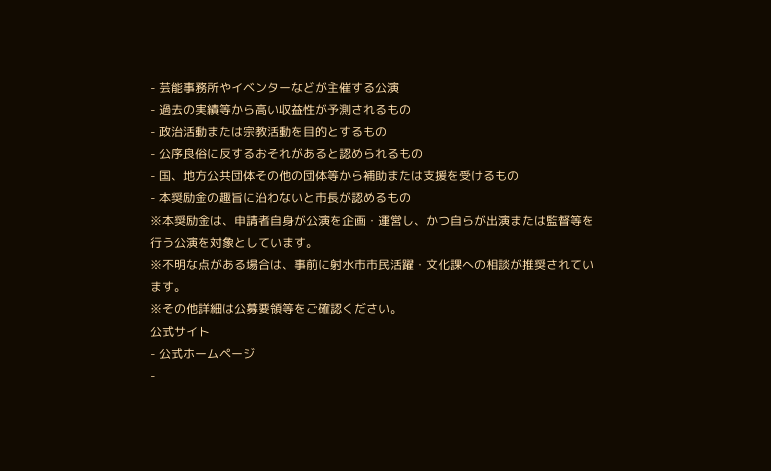- 芸能事務所やイベンターなどが主催する公演
- 過去の実績等から高い収益性が予測されるもの
- 政治活動または宗教活動を目的とするもの
- 公序良俗に反するおそれがあると認められるもの
- 国、地方公共団体その他の団体等から補助または支援を受けるもの
- 本奨励金の趣旨に沿わないと市長が認めるもの
※本奨励金は、申請者自身が公演を企画・運営し、かつ自らが出演または監督等を行う公演を対象としています。
※不明な点がある場合は、事前に射水市市民活躍・文化課への相談が推奨されています。
※その他詳細は公募要領等をご確認ください。
公式サイト
- 公式ホームページ
-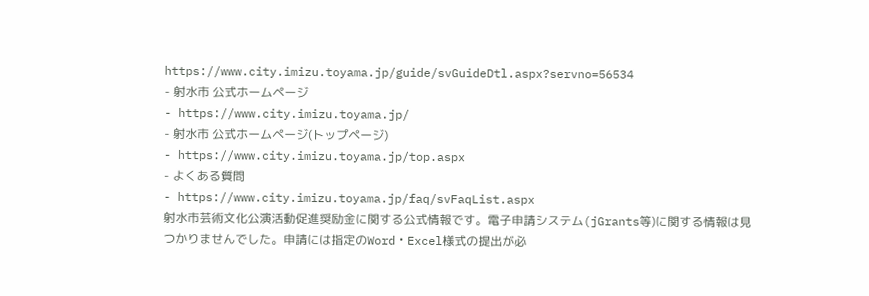https://www.city.imizu.toyama.jp/guide/svGuideDtl.aspx?servno=56534
- 射水市 公式ホームページ
- https://www.city.imizu.toyama.jp/
- 射水市 公式ホームページ(トップページ)
- https://www.city.imizu.toyama.jp/top.aspx
- よくある質問
- https://www.city.imizu.toyama.jp/faq/svFaqList.aspx
射水市芸術文化公演活動促進奨励金に関する公式情報です。電子申請システム(jGrants等)に関する情報は見つかりませんでした。申請には指定のWord・Excel様式の提出が必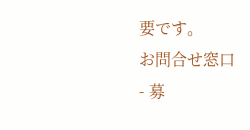要です。
お問合せ窓口
- 募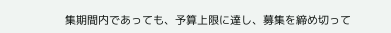集期間内であっても、予算上限に達し、募集を締め切って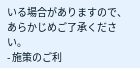いる場合がありますので、あらかじめご了承ください。
- 施策のご利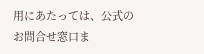用にあたっては、公式のお問合せ窓口ま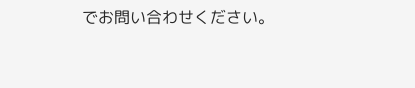でお問い合わせください。